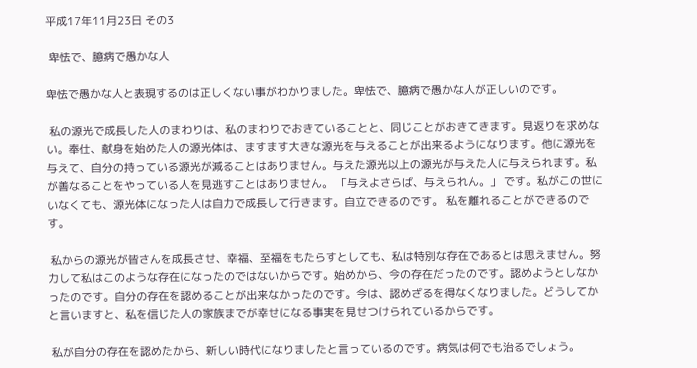平成17年11月23日 その3

 卑怯で、臆病で愚かな人

卑怯で愚かな人と表現するのは正しくない事がわかりました。卑怯で、臆病で愚かな人が正しいのです。

 私の源光で成長した人のまわりは、私のまわりでおきていることと、同じことがおきてきます。見返りを求めない。奉仕、献身を始めた人の源光体は、ますます大きな源光を与えることが出来るようになります。他に源光を与えて、自分の持っている源光が減ることはありません。与えた源光以上の源光が与えた人に与えられます。私が善なることをやっている人を見逃すことはありません。 「与えよさらば、与えられん。」 です。私がこの世にいなくても、源光体になった人は自力で成長して行きます。自立できるのです。 私を離れることができるのです。

 私からの源光が皆さんを成長させ、幸福、至福をもたらすとしても、私は特別な存在であるとは思えません。努力して私はこのような存在になったのではないからです。始めから、今の存在だったのです。認めようとしなかったのです。自分の存在を認めることが出来なかったのです。今は、認めざるを得なくなりました。どうしてかと言いますと、私を信じた人の家族までが幸せになる事実を見せつけられているからです。

 私が自分の存在を認めたから、新しい時代になりましたと言っているのです。病気は何でも治るでしょう。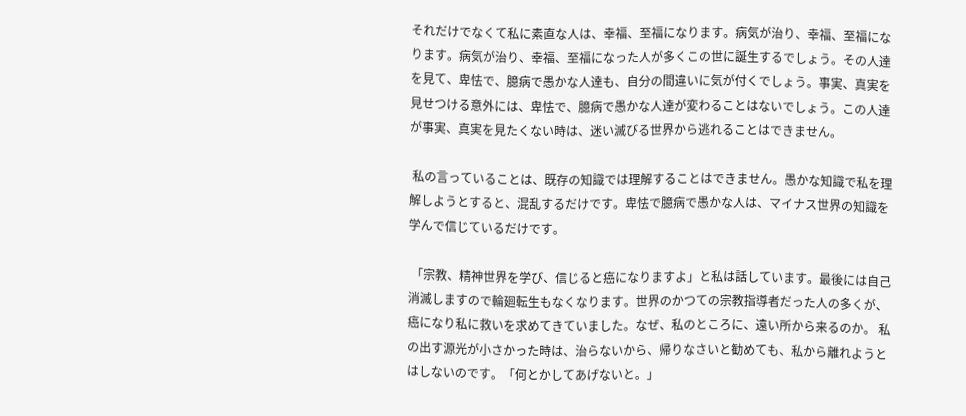それだけでなくて私に素直な人は、幸福、至福になります。病気が治り、幸福、至福になります。病気が治り、幸福、至福になった人が多くこの世に誕生するでしょう。その人達を見て、卑怯で、臆病で愚かな人達も、自分の間違いに気が付くでしょう。事実、真実を見せつける意外には、卑怯で、臆病で愚かな人達が変わることはないでしょう。この人達が事実、真実を見たくない時は、迷い滅びる世界から逃れることはできません。

 私の言っていることは、既存の知識では理解することはできません。愚かな知識で私を理解しようとすると、混乱するだけです。卑怯で臆病で愚かな人は、マイナス世界の知識を学んで信じているだけです。

 「宗教、精神世界を学び、信じると癌になりますよ」と私は話しています。最後には自己消滅しますので輪廻転生もなくなります。世界のかつての宗教指導者だった人の多くが、癌になり私に救いを求めてきていました。なぜ、私のところに、遠い所から来るのか。 私の出す源光が小さかった時は、治らないから、帰りなさいと勧めても、私から離れようとはしないのです。「何とかしてあげないと。」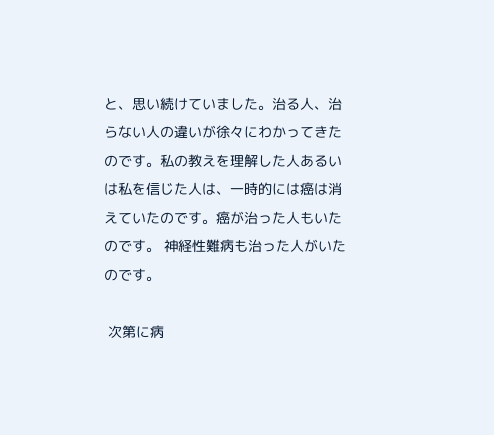と、思い続けていました。治る人、治らない人の違いが徐々にわかってきたのです。私の教えを理解した人あるいは私を信じた人は、一時的には癌は消えていたのです。癌が治った人もいたのです。 神経性難病も治った人がいたのです。

 次第に病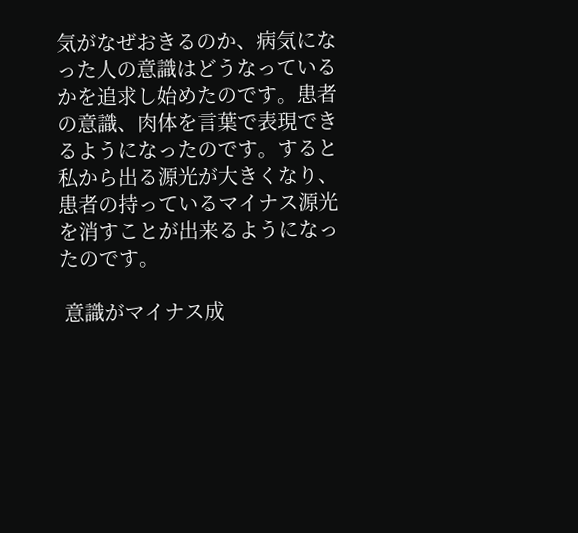気がなぜおきるのか、病気になった人の意識はどうなっているかを追求し始めたのです。患者の意識、肉体を言葉で表現できるようになったのです。すると私から出る源光が大きくなり、患者の持っているマイナス源光を消すことが出来るようになったのです。

 意識がマイナス成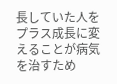長していた人をプラス成長に変えることが病気を治すため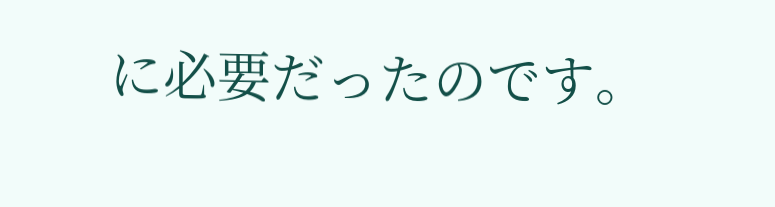に必要だったのです。